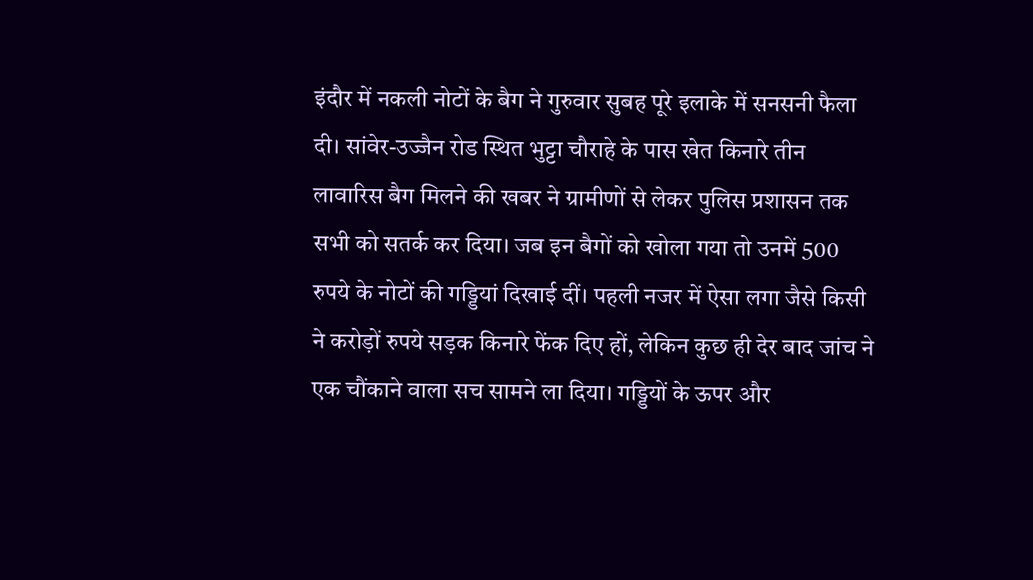इंदौर में नकली नोटों के बैग ने गुरुवार सुबह पूरे इलाके में सनसनी फैला दी। सांवेर-उज्जैन रोड स्थित भुट्टा चौराहे के पास खेत किनारे तीन लावारिस बैग मिलने की खबर ने ग्रामीणों से लेकर पुलिस प्रशासन तक सभी को सतर्क कर दिया। जब इन बैगों को खोला गया तो उनमें 500 रुपये के नोटों की गड्डियां दिखाई दीं। पहली नजर में ऐसा लगा जैसे किसी ने करोड़ों रुपये सड़क किनारे फेंक दिए हों, लेकिन कुछ ही देर बाद जांच ने एक चौंकाने वाला सच सामने ला दिया। गड्डियों के ऊपर और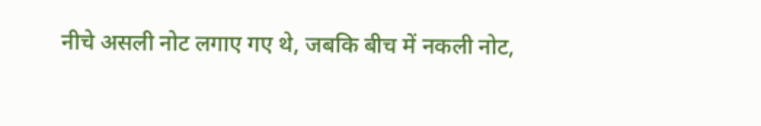नीचे असली नोट लगाए गए थे, जबकि बीच में नकली नोट,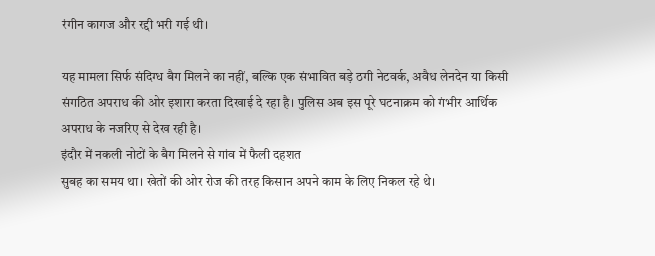रंगीन कागज और रद्दी भरी गई थी।

यह मामला सिर्फ संदिग्ध बैग मिलने का नहीं, बल्कि एक संभावित बड़े ठगी नेटवर्क, अवैध लेनदेन या किसी संगठित अपराध की ओर इशारा करता दिखाई दे रहा है। पुलिस अब इस पूरे घटनाक्रम को गंभीर आर्थिक अपराध के नजरिए से देख रही है।
इंदौर में नकली नोटों के बैग मिलने से गांव में फैली दहशत
सुबह का समय था। खेतों की ओर रोज की तरह किसान अपने काम के लिए निकल रहे थे।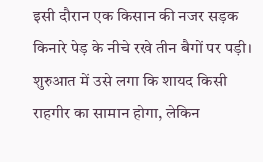इसी दौरान एक किसान की नजर सड़क किनारे पेड़ के नीचे रखे तीन बैगों पर पड़ी। शुरुआत में उसे लगा कि शायद किसी राहगीर का सामान होगा, लेकिन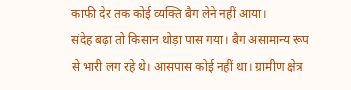काफी देर तक कोई व्यक्ति बैग लेने नहीं आया।
संदेह बढ़ा तो किसान थोड़ा पास गया। बैग असामान्य रूप से भारी लग रहे थे। आसपास कोई नहीं था। ग्रामीण क्षेत्र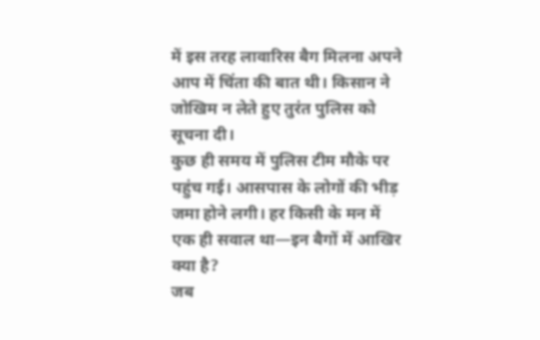में इस तरह लावारिस बैग मिलना अपने आप में चिंता की बात थी। किसान ने जोखिम न लेते हुए तुरंत पुलिस को सूचना दी।
कुछ ही समय में पुलिस टीम मौके पर पहुंच गई। आसपास के लोगों की भीड़ जमा होने लगी। हर किसी के मन में एक ही सवाल था—इन बैगों में आखिर क्या है?
जब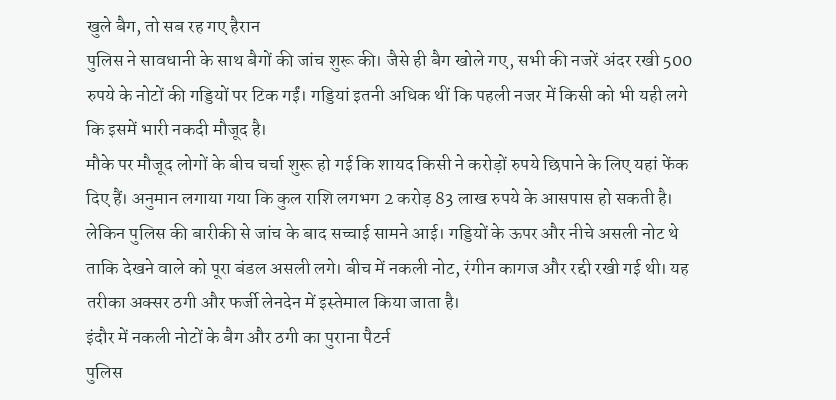खुले बैग, तो सब रह गए हैरान
पुलिस ने सावधानी के साथ बैगों की जांच शुरू की। जैसे ही बैग खोले गए, सभी की नजरें अंदर रखी 500 रुपये के नोटों की गड्डियों पर टिक गईं। गड्डियां इतनी अधिक थीं कि पहली नजर में किसी को भी यही लगे कि इसमें भारी नकदी मौजूद है।
मौके पर मौजूद लोगों के बीच चर्चा शुरू हो गई कि शायद किसी ने करोड़ों रुपये छिपाने के लिए यहां फेंक दिए हैं। अनुमान लगाया गया कि कुल राशि लगभग 2 करोड़ 83 लाख रुपये के आसपास हो सकती है।
लेकिन पुलिस की बारीकी से जांच के बाद सच्चाई सामने आई। गड्डियों के ऊपर और नीचे असली नोट थे ताकि देखने वाले को पूरा बंडल असली लगे। बीच में नकली नोट, रंगीन कागज और रद्दी रखी गई थी। यह तरीका अक्सर ठगी और फर्जी लेनदेन में इस्तेमाल किया जाता है।
इंदौर में नकली नोटों के बैग और ठगी का पुराना पैटर्न
पुलिस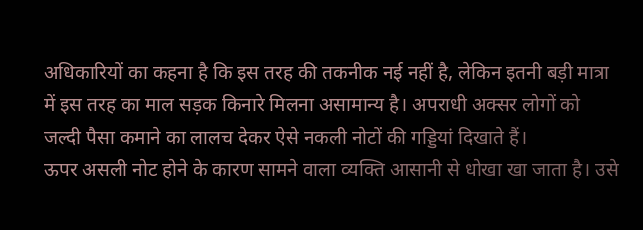अधिकारियों का कहना है कि इस तरह की तकनीक नई नहीं है, लेकिन इतनी बड़ी मात्रा में इस तरह का माल सड़क किनारे मिलना असामान्य है। अपराधी अक्सर लोगों को जल्दी पैसा कमाने का लालच देकर ऐसे नकली नोटों की गड्डियां दिखाते हैं।
ऊपर असली नोट होने के कारण सामने वाला व्यक्ति आसानी से धोखा खा जाता है। उसे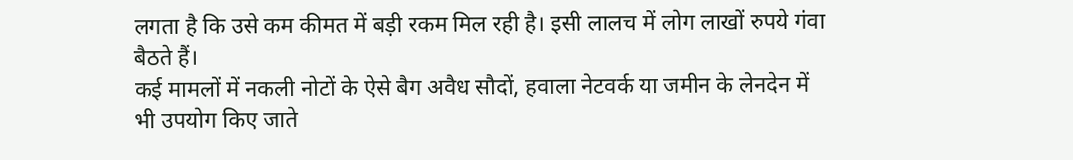लगता है कि उसे कम कीमत में बड़ी रकम मिल रही है। इसी लालच में लोग लाखों रुपये गंवा बैठते हैं।
कई मामलों में नकली नोटों के ऐसे बैग अवैध सौदों, हवाला नेटवर्क या जमीन के लेनदेन में भी उपयोग किए जाते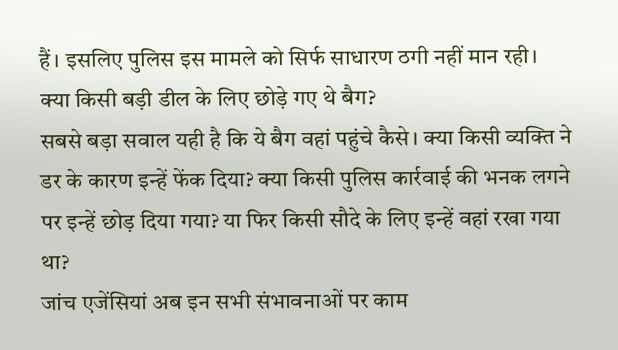हैं। इसलिए पुलिस इस मामले को सिर्फ साधारण ठगी नहीं मान रही।
क्या किसी बड़ी डील के लिए छोड़े गए थे बैग?
सबसे बड़ा सवाल यही है कि ये बैग वहां पहुंचे कैसे। क्या किसी व्यक्ति ने डर के कारण इन्हें फेंक दिया? क्या किसी पुलिस कार्रवाई की भनक लगने पर इन्हें छोड़ दिया गया? या फिर किसी सौदे के लिए इन्हें वहां रखा गया था?
जांच एजेंसियां अब इन सभी संभावनाओं पर काम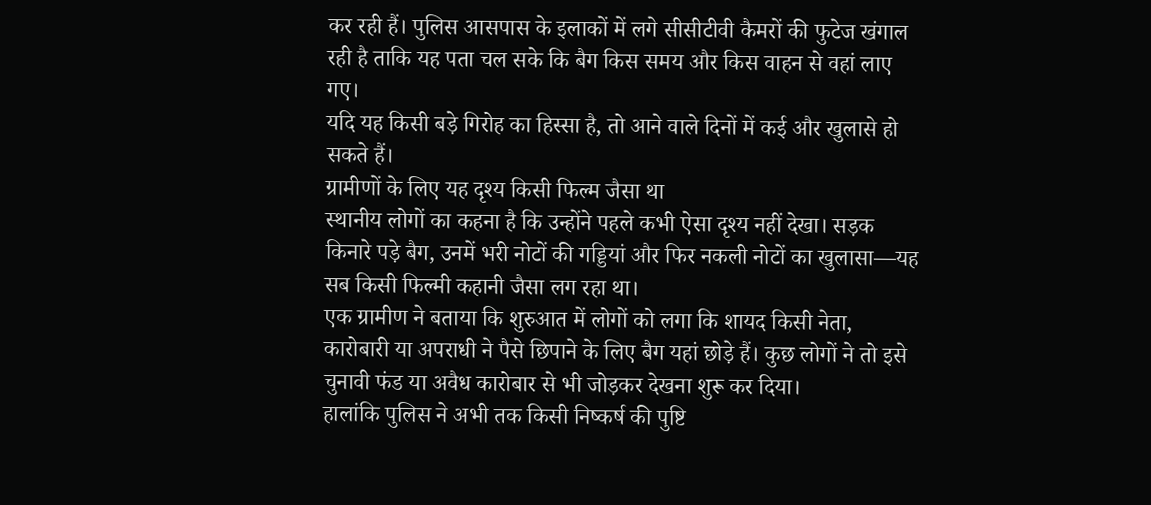कर रही हैं। पुलिस आसपास के इलाकों में लगे सीसीटीवी कैमरों की फुटेज खंगाल रही है ताकि यह पता चल सके कि बैग किस समय और किस वाहन से वहां लाए गए।
यदि यह किसी बड़े गिरोह का हिस्सा है, तो आने वाले दिनों में कई और खुलासे हो सकते हैं।
ग्रामीणों के लिए यह दृश्य किसी फिल्म जैसा था
स्थानीय लोगों का कहना है कि उन्होंने पहले कभी ऐसा दृश्य नहीं देखा। सड़क किनारे पड़े बैग, उनमें भरी नोटों की गड्डियां और फिर नकली नोटों का खुलासा—यह सब किसी फिल्मी कहानी जैसा लग रहा था।
एक ग्रामीण ने बताया कि शुरुआत में लोगों को लगा कि शायद किसी नेता, कारोबारी या अपराधी ने पैसे छिपाने के लिए बैग यहां छोड़े हैं। कुछ लोगों ने तो इसे चुनावी फंड या अवैध कारोबार से भी जोड़कर देखना शुरू कर दिया।
हालांकि पुलिस ने अभी तक किसी निष्कर्ष की पुष्टि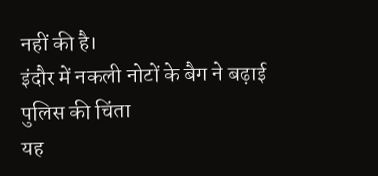नहीं की है।
इंदौर में नकली नोटों के बैग ने बढ़ाई पुलिस की चिंता
यह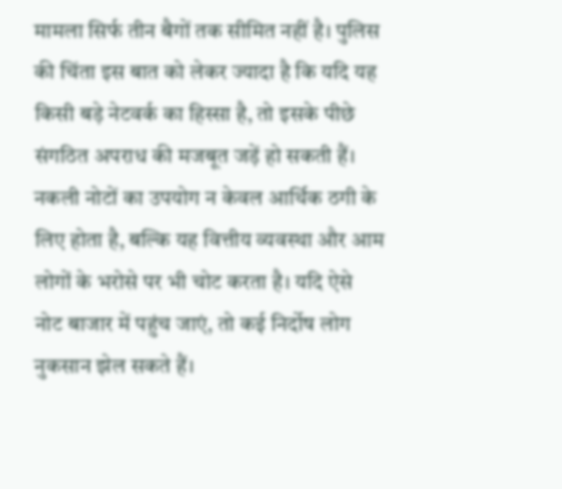मामला सिर्फ तीन बैगों तक सीमित नहीं है। पुलिस की चिंता इस बात को लेकर ज्यादा है कि यदि यह किसी बड़े नेटवर्क का हिस्सा है, तो इसके पीछे संगठित अपराध की मजबूत जड़ें हो सकती हैं।
नकली नोटों का उपयोग न केवल आर्थिक ठगी के लिए होता है, बल्कि यह वित्तीय व्यवस्था और आम लोगों के भरोसे पर भी चोट करता है। यदि ऐसे नोट बाजार में पहुंच जाएं, तो कई निर्दोष लोग नुकसान झेल सकते हैं।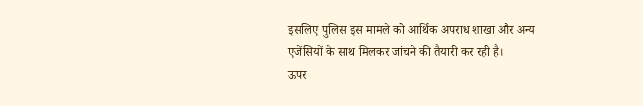इसलिए पुलिस इस मामले को आर्थिक अपराध शाखा और अन्य एजेंसियों के साथ मिलकर जांचने की तैयारी कर रही है।
ऊपर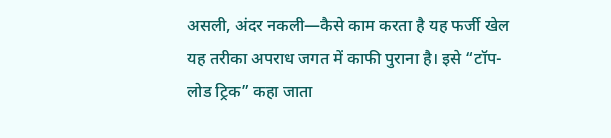असली, अंदर नकली—कैसे काम करता है यह फर्जी खेल
यह तरीका अपराध जगत में काफी पुराना है। इसे “टॉप-लोड ट्रिक” कहा जाता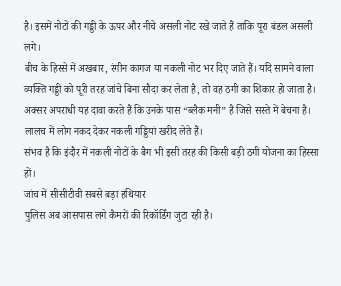है। इसमें नोटों की गड्डी के ऊपर और नीचे असली नोट रखे जाते हैं ताकि पूरा बंडल असली लगे।
बीच के हिस्से में अखबार, रंगीन कागज या नकली नोट भर दिए जाते हैं। यदि सामने वाला व्यक्ति गड्डी को पूरी तरह जांचे बिना सौदा कर लेता है, तो वह ठगी का शिकार हो जाता है।
अक्सर अपराधी यह दावा करते हैं कि उनके पास “ब्लैक मनी” है जिसे सस्ते में बेचना है। लालच में लोग नकद देकर नकली गड्डियां खरीद लेते हैं।
संभव है कि इंदौर में नकली नोटों के बैग भी इसी तरह की किसी बड़ी ठगी योजना का हिस्सा हों।
जांच में सीसीटीवी सबसे बड़ा हथियार
पुलिस अब आसपास लगे कैमरों की रिकॉर्डिंग जुटा रही है।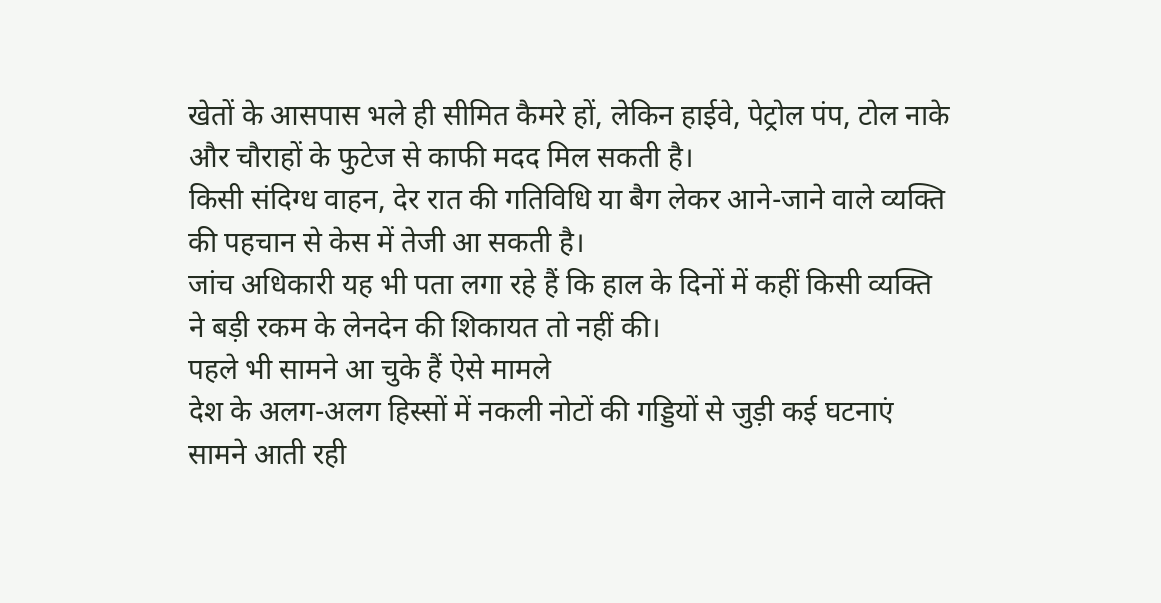खेतों के आसपास भले ही सीमित कैमरे हों, लेकिन हाईवे, पेट्रोल पंप, टोल नाके और चौराहों के फुटेज से काफी मदद मिल सकती है।
किसी संदिग्ध वाहन, देर रात की गतिविधि या बैग लेकर आने-जाने वाले व्यक्ति की पहचान से केस में तेजी आ सकती है।
जांच अधिकारी यह भी पता लगा रहे हैं कि हाल के दिनों में कहीं किसी व्यक्ति ने बड़ी रकम के लेनदेन की शिकायत तो नहीं की।
पहले भी सामने आ चुके हैं ऐसे मामले
देश के अलग-अलग हिस्सों में नकली नोटों की गड्डियों से जुड़ी कई घटनाएं सामने आती रही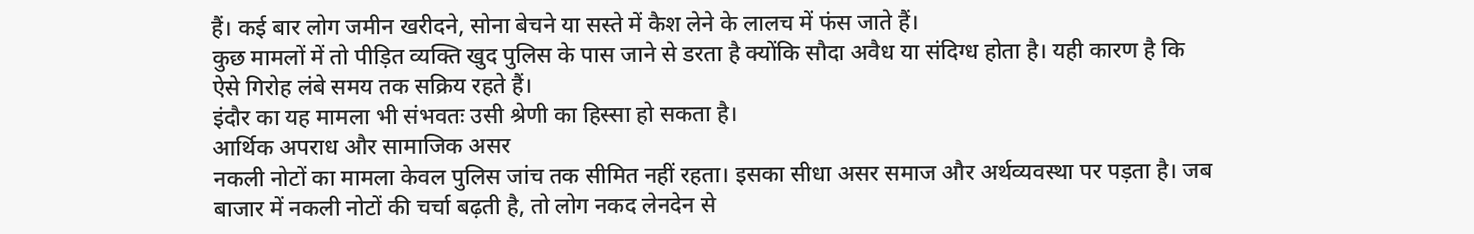हैं। कई बार लोग जमीन खरीदने, सोना बेचने या सस्ते में कैश लेने के लालच में फंस जाते हैं।
कुछ मामलों में तो पीड़ित व्यक्ति खुद पुलिस के पास जाने से डरता है क्योंकि सौदा अवैध या संदिग्ध होता है। यही कारण है कि ऐसे गिरोह लंबे समय तक सक्रिय रहते हैं।
इंदौर का यह मामला भी संभवतः उसी श्रेणी का हिस्सा हो सकता है।
आर्थिक अपराध और सामाजिक असर
नकली नोटों का मामला केवल पुलिस जांच तक सीमित नहीं रहता। इसका सीधा असर समाज और अर्थव्यवस्था पर पड़ता है। जब बाजार में नकली नोटों की चर्चा बढ़ती है, तो लोग नकद लेनदेन से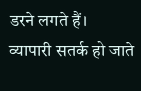डरने लगते हैं।
व्यापारी सतर्क हो जाते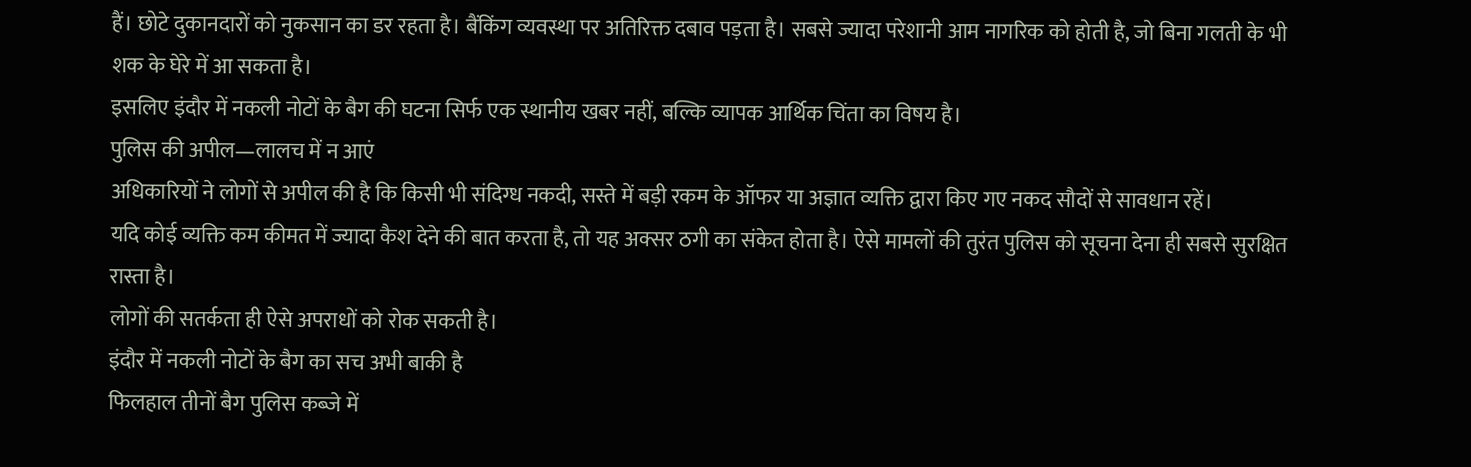हैं। छोटे दुकानदारों को नुकसान का डर रहता है। बैंकिंग व्यवस्था पर अतिरिक्त दबाव पड़ता है। सबसे ज्यादा परेशानी आम नागरिक को होती है, जो बिना गलती के भी शक के घेरे में आ सकता है।
इसलिए इंदौर में नकली नोटों के बैग की घटना सिर्फ एक स्थानीय खबर नहीं, बल्कि व्यापक आर्थिक चिंता का विषय है।
पुलिस की अपील—लालच में न आएं
अधिकारियों ने लोगों से अपील की है कि किसी भी संदिग्ध नकदी, सस्ते में बड़ी रकम के ऑफर या अज्ञात व्यक्ति द्वारा किए गए नकद सौदों से सावधान रहें।
यदि कोई व्यक्ति कम कीमत में ज्यादा कैश देने की बात करता है, तो यह अक्सर ठगी का संकेत होता है। ऐसे मामलों की तुरंत पुलिस को सूचना देना ही सबसे सुरक्षित रास्ता है।
लोगों की सतर्कता ही ऐसे अपराधों को रोक सकती है।
इंदौर में नकली नोटों के बैग का सच अभी बाकी है
फिलहाल तीनों बैग पुलिस कब्जे में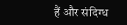हैं और संदिग्ध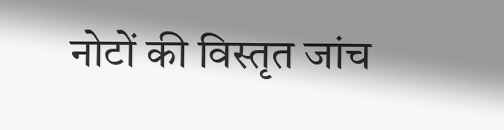नोटों की विस्तृत जांच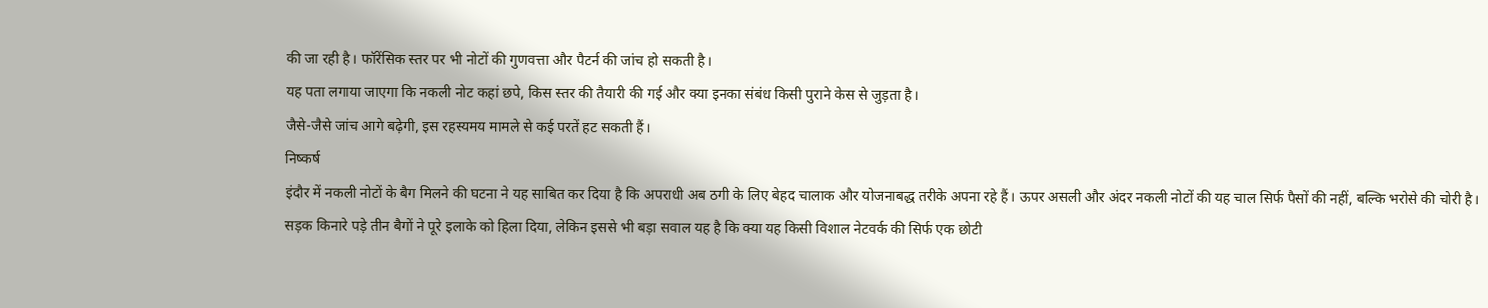की जा रही है। फॉरेंसिक स्तर पर भी नोटों की गुणवत्ता और पैटर्न की जांच हो सकती है।
यह पता लगाया जाएगा कि नकली नोट कहां छपे, किस स्तर की तैयारी की गई और क्या इनका संबंध किसी पुराने केस से जुड़ता है।
जैसे-जैसे जांच आगे बढ़ेगी, इस रहस्यमय मामले से कई परतें हट सकती हैं।
निष्कर्ष
इंदौर में नकली नोटों के बैग मिलने की घटना ने यह साबित कर दिया है कि अपराधी अब ठगी के लिए बेहद चालाक और योजनाबद्ध तरीके अपना रहे हैं। ऊपर असली और अंदर नकली नोटों की यह चाल सिर्फ पैसों की नहीं, बल्कि भरोसे की चोरी है।
सड़क किनारे पड़े तीन बैगों ने पूरे इलाके को हिला दिया, लेकिन इससे भी बड़ा सवाल यह है कि क्या यह किसी विशाल नेटवर्क की सिर्फ एक छोटी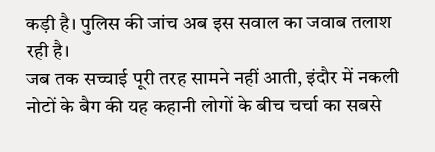कड़ी है। पुलिस की जांच अब इस सवाल का जवाब तलाश रही है।
जब तक सच्चाई पूरी तरह सामने नहीं आती, इंदौर में नकली नोटों के बैग की यह कहानी लोगों के बीच चर्चा का सबसे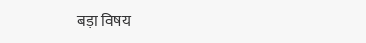बड़ा विषय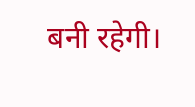बनी रहेगी।